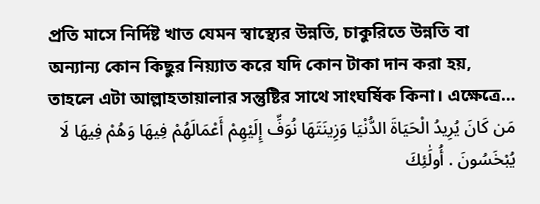প্রতি মাসে নির্দিষ্ট খাত যেমন স্বাস্থ্যের উন্নতি, চাকুরিতে উন্নতি বা অন্যান্য কোন কিছুর নিয়্যাত করে যদি কোন টাকা দান করা হয়, তাহলে এটা আল্লাহতায়ালার সন্তুষ্টির সাথে সাংঘর্ষিক কিনা। এক্ষেত্রে…
مَن كَانَ يُرِيدُ الْحَيَاةَ الدُّنْيَا وَزِينَتَهَا نُوَفِّ إِلَيْهِمْ أَعْمَالَهُمْ فِيهَا وَهُمْ فِيهَا لَا يُبْخَسُونَ . أُولَٰئِكَ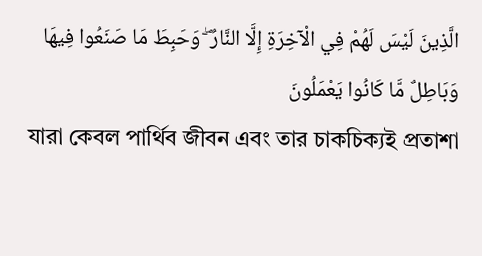الَّذِينَ لَيْسَ لَهُمْ فِي الْآخِرَةِ إِلَّا النَّارُ ۖ وَحَبِطَ مَا صَنَعُوا فِيهَا وَبَاطِلٌ مَّا كَانُوا يَعْمَلُونَ
যারা কেবল পার্থিব জীবন এবং তার চাকচিক্যই প্রতাশা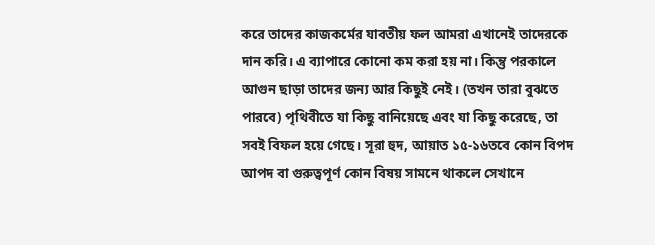করে তাদের কাজকর্মের যাবতীয় ফল আমরা এখানেই তাদেরকে দান করি। এ ব্যাপারে কোনো কম করা হয় না। কিন্তু পরকালে আগুন ছাড়া তাদের জন্য আর কিছুই নেই। (তখন তারা বুঝতে পারবে) পৃথিবীতে যা কিছু বানিয়েছে এবং যা কিছু করেছে, তা সবই বিফল হয়ে গেছে। সূরা হুদ, আয়াত ১৫-১৬তবে কোন বিপদ আপদ বা গুরুত্বপূর্ণ কোন বিষয় সামনে থাকলে সেখানে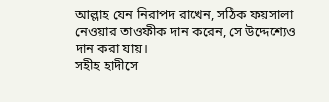আল্লাহ যেন নিরাপদ রাখেন, সঠিক ফয়সালা নেওয়ার তাওফীক দান করেন, সে উদ্দেশ্যেও দান করা যায়।
সহীহ হাদীসে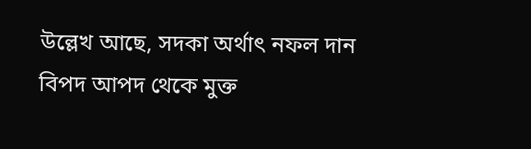উল্লেখ আছে, সদকা অর্থাৎ নফল দান বিপদ আপদ থেকে মুক্ত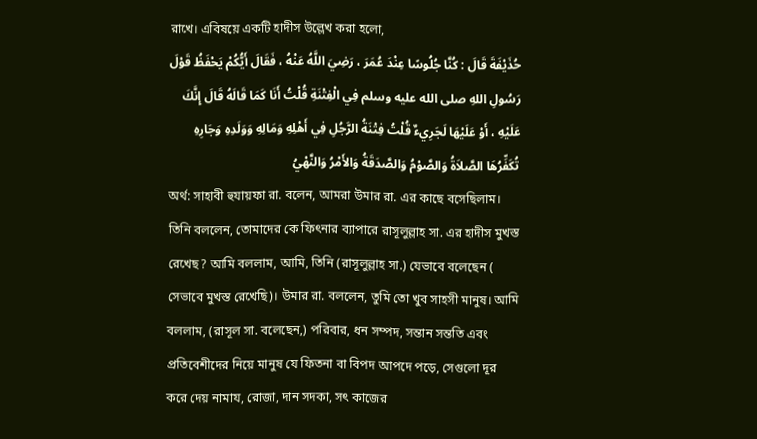রাখে। এবিষয়ে একটি হাদীস উল্লেখ করা হলো,
حُذَيْفَةَ قَالَ : كُنَّا جُلُوسًا عِنْدَ عُمَرَ ، رَضِيَ اللَّهُ عَنْهُ ، فَقَالَ أَيُّكُمْ يَحْفَظُ قَوْلَ رَسُولِ اللهِ صلى الله عليه وسلم فِي الْفِتْنَةِ قُلْتُ أَنَا كَمَا قَالَهُ قَالَ إِنَّكَ عَلَيْهِ ، أَوْ عَلَيْهَا لَجَرِيءٌ قُلْتُ فِتْنَةُ الرَّجُلِ فِي أَهْلِهِ وَمَالِهِ وَوَلَدِهِ وَجَارِهِ تُكَفِّرُهَا الصَّلاَةُ وَالصَّوْمُ وَالصَّدَقَةُ وَالأَمْرُ وَالنَّهْيُ
অর্থ: সাহাবী হুযায়ফা রা. বলেন, আমরা উমার রা. এর কাছে বসেছিলাম। তিনি বললেন, তোমাদের কে ফিৎনার ব্যাপারে রাসূলুল্লাহ সা. এর হাদীস মুখস্ত রেখেছ? আমি বললাম, আমি, তিনি (রাসূলুল্লাহ সা.) যেভাবে বলেছেন ( সেভাবে মুখস্ত রেখেছি)। উমার রা. বললেন, তুমি তো খুব সাহসী মানুষ। আমি বললাম, (রাসূল সা. বলেছেন,) পরিবার, ধন সম্পদ, সন্তান সন্ততি এবং প্রতিবেশীদের নিয়ে মানুষ যে ফিতনা বা বিপদ আপদে পড়ে, সেগুলো দূর করে দেয় নামায, রোজা, দান সদকা, সৎ কাজের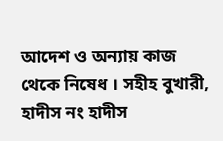আদেশ ও অন্যায় কাজ থেকে নিষেধ । সহীহ বুখারী, হাদীস নং হাদীস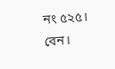নং ৫২৫। বেন।